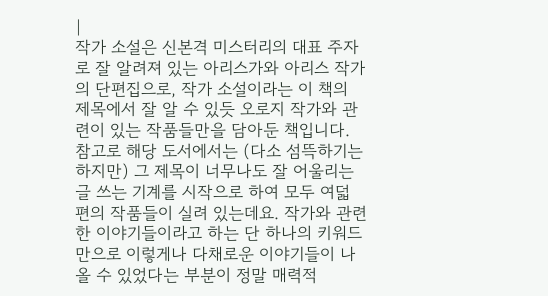|
작가 소설은 신본격 미스터리의 대표 주자로 잘 알려져 있는 아리스가와 아리스 작가의 단편집으로, 작가 소설이라는 이 책의 제목에서 잘 알 수 있듯 오로지 작가와 관련이 있는 작품들만을 담아둔 책입니다. 참고로 해당 도서에서는 (다소 섬뜩하기는 하지만) 그 제목이 너무나도 잘 어울리는 글 쓰는 기계를 시작으로 하여 모두 여덟 편의 작품들이 실려 있는데요. 작가와 관련한 이야기들이라고 하는 단 하나의 키워드만으로 이렇게나 다채로운 이야기들이 나올 수 있었다는 부분이 정말 매력적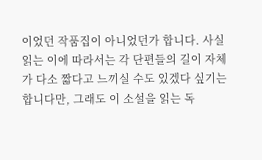이었던 작품집이 아니었던가 합니다. 사실 읽는 이에 따라서는 각 단편들의 길이 자체가 다소 짧다고 느끼실 수도 있겠다 싶기는 합니다만, 그래도 이 소설을 읽는 독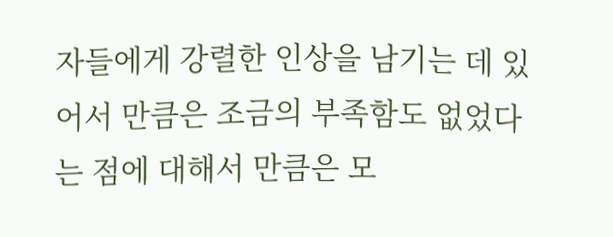자들에게 강렬한 인상을 남기는 데 있어서 만큼은 조금의 부족함도 없었다는 점에 대해서 만큼은 모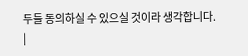두들 동의하실 수 있으실 것이라 생각합니다. |